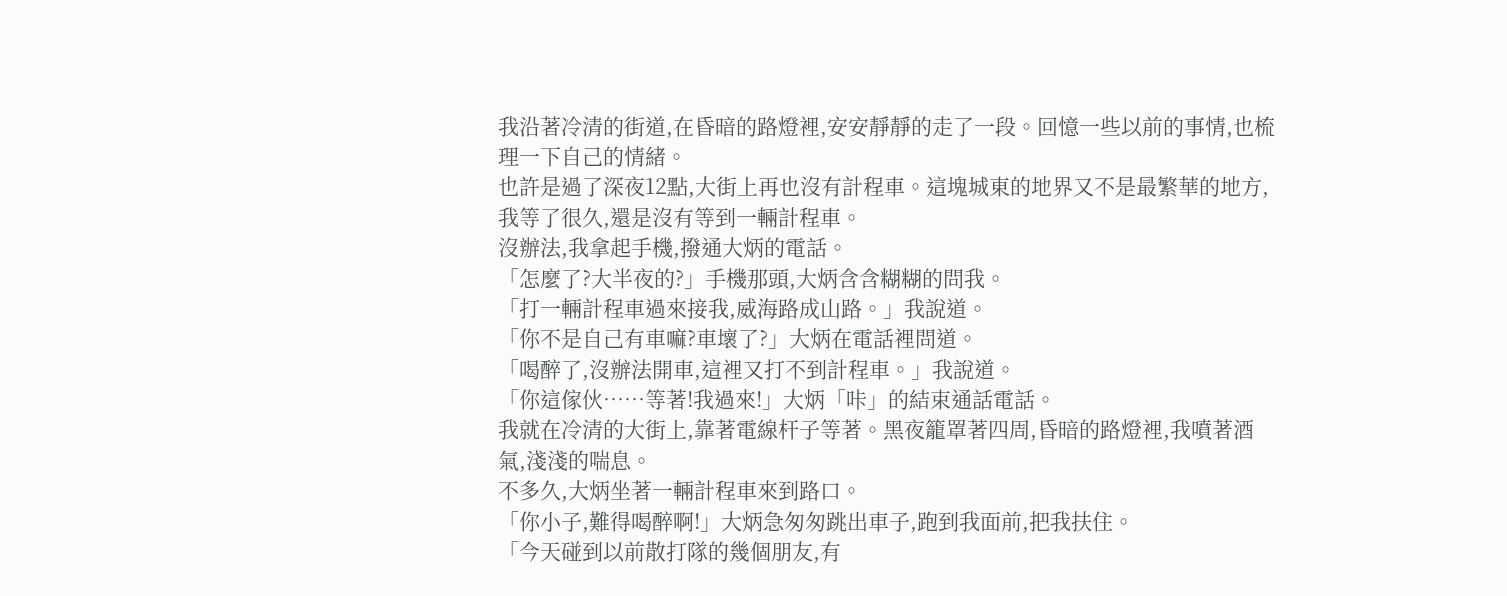我沿著冷清的街道,在昏暗的路燈裡,安安靜靜的走了一段。回憶一些以前的事情,也梳理一下自己的情緒。
也許是過了深夜12點,大街上再也沒有計程車。這塊城東的地界又不是最繁華的地方,我等了很久,還是沒有等到一輛計程車。
沒辦法,我拿起手機,撥通大炳的電話。
「怎麼了?大半夜的?」手機那頭,大炳含含糊糊的問我。
「打一輛計程車過來接我,威海路成山路。」我說道。
「你不是自己有車嘛?車壞了?」大炳在電話裡問道。
「喝醉了,沒辦法開車,這裡又打不到計程車。」我說道。
「你這傢伙……等著!我過來!」大炳「咔」的結束通話電話。
我就在冷清的大街上,靠著電線杆子等著。黑夜籠罩著四周,昏暗的路燈裡,我噴著酒氣,淺淺的喘息。
不多久,大炳坐著一輛計程車來到路口。
「你小子,難得喝醉啊!」大炳急匆匆跳出車子,跑到我面前,把我扶住。
「今天碰到以前散打隊的幾個朋友,有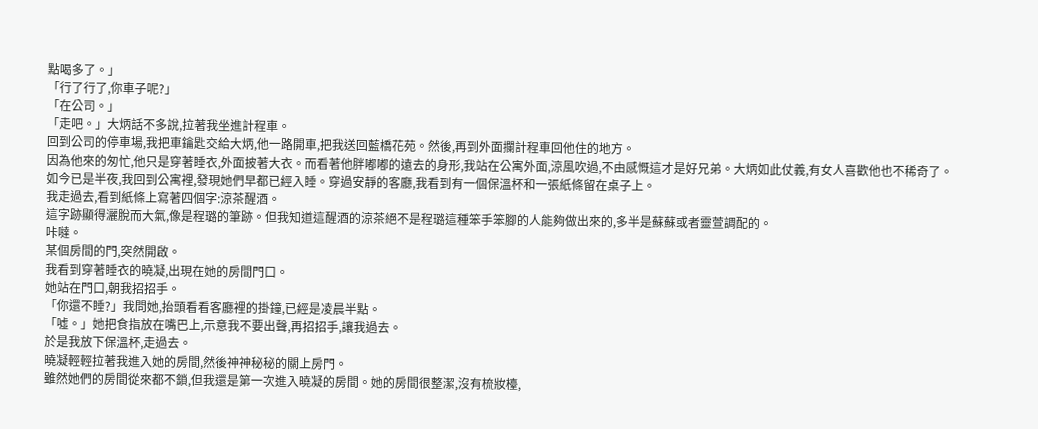點喝多了。」
「行了行了,你車子呢?」
「在公司。」
「走吧。」大炳話不多說,拉著我坐進計程車。
回到公司的停車場,我把車鑰匙交給大炳,他一路開車,把我送回藍橋花苑。然後,再到外面攔計程車回他住的地方。
因為他來的匆忙,他只是穿著睡衣,外面披著大衣。而看著他胖嘟嘟的遠去的身形,我站在公寓外面,涼風吹過,不由感慨這才是好兄弟。大炳如此仗義,有女人喜歡他也不稀奇了。
如今已是半夜,我回到公寓裡,發現她們早都已經入睡。穿過安靜的客廳,我看到有一個保溫杯和一張紙條留在桌子上。
我走過去,看到紙條上寫著四個字:涼茶醒酒。
這字跡顯得灑脫而大氣,像是程璐的筆跡。但我知道這醒酒的涼茶絕不是程璐這種笨手笨腳的人能夠做出來的,多半是蘇蘇或者靈萱調配的。
咔噠。
某個房間的門,突然開啟。
我看到穿著睡衣的曉凝,出現在她的房間門口。
她站在門口,朝我招招手。
「你還不睡?」我問她,抬頭看看客廳裡的掛鐘,已經是凌晨半點。
「噓。」她把食指放在嘴巴上,示意我不要出聲,再招招手,讓我過去。
於是我放下保溫杯,走過去。
曉凝輕輕拉著我進入她的房間,然後神神秘秘的關上房門。
雖然她們的房間從來都不鎖,但我還是第一次進入曉凝的房間。她的房間很整潔,沒有梳妝檯,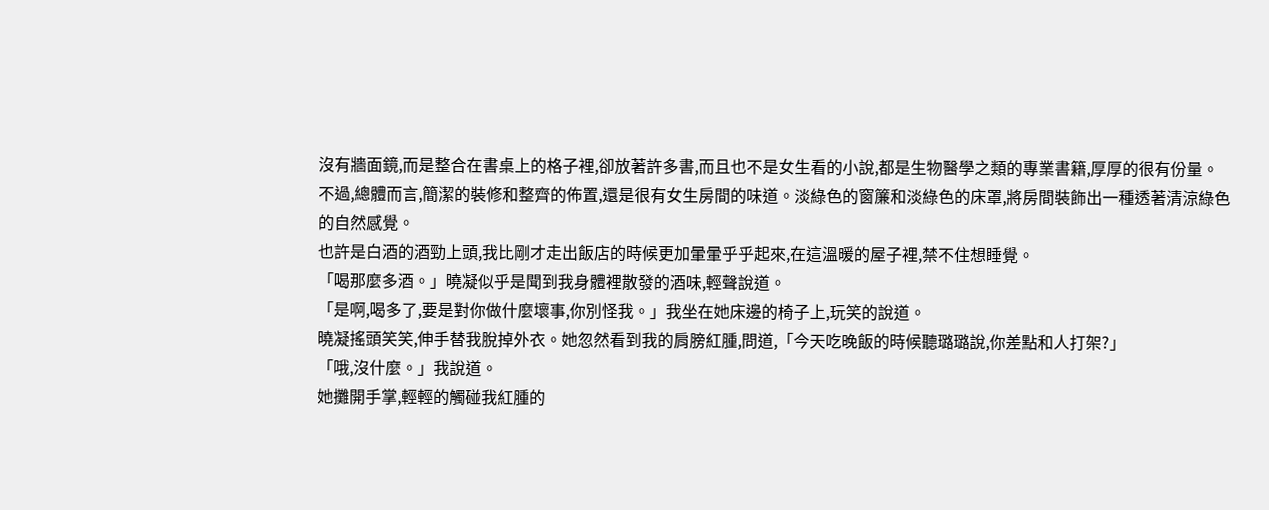沒有牆面鏡,而是整合在書桌上的格子裡,卻放著許多書,而且也不是女生看的小說,都是生物醫學之類的專業書籍,厚厚的很有份量。
不過,總體而言,簡潔的裝修和整齊的佈置,還是很有女生房間的味道。淡綠色的窗簾和淡綠色的床罩,將房間裝飾出一種透著清涼綠色的自然感覺。
也許是白酒的酒勁上頭,我比剛才走出飯店的時候更加暈暈乎乎起來,在這溫暖的屋子裡,禁不住想睡覺。
「喝那麼多酒。」曉凝似乎是聞到我身體裡散發的酒味,輕聲說道。
「是啊,喝多了,要是對你做什麼壞事,你別怪我。」我坐在她床邊的椅子上,玩笑的說道。
曉凝搖頭笑笑,伸手替我脫掉外衣。她忽然看到我的肩膀紅腫,問道,「今天吃晚飯的時候聽璐璐說,你差點和人打架?」
「哦,沒什麼。」我說道。
她攤開手掌,輕輕的觸碰我紅腫的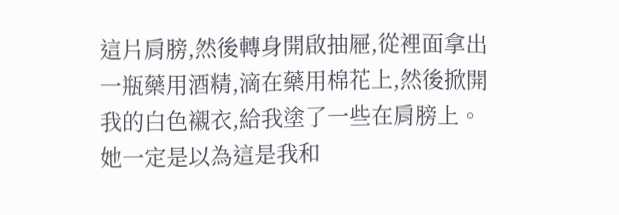這片肩膀,然後轉身開啟抽屜,從裡面拿出一瓶藥用酒精,滴在藥用棉花上,然後掀開我的白色襯衣,給我塗了一些在肩膀上。
她一定是以為這是我和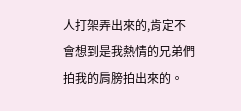人打架弄出來的,肯定不會想到是我熱情的兄弟們拍我的肩膀拍出來的。